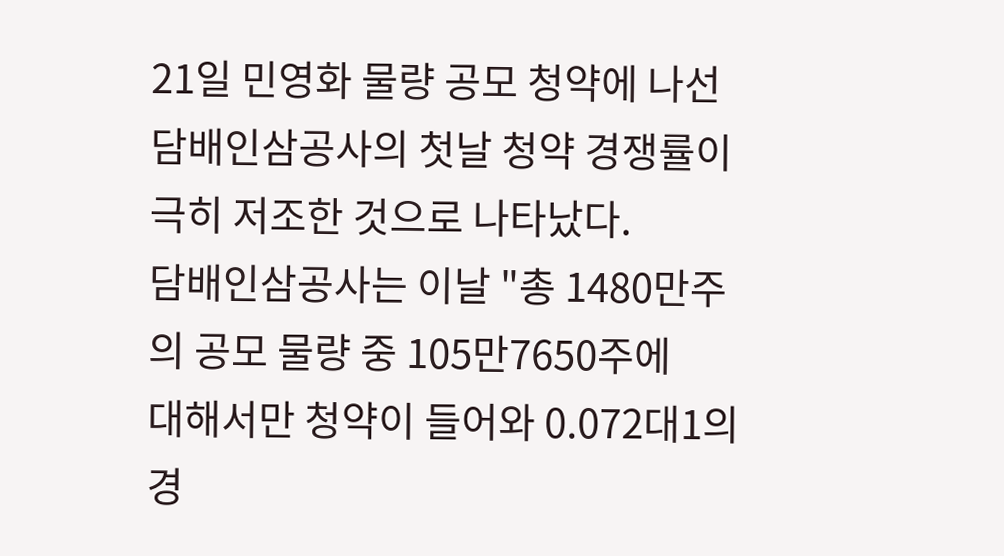21일 민영화 물량 공모 청약에 나선 담배인삼공사의 첫날 청약 경쟁률이
극히 저조한 것으로 나타났다.
담배인삼공사는 이날 "총 1480만주의 공모 물량 중 105만7650주에
대해서만 청약이 들어와 0.072대1의 경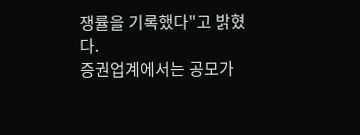쟁률을 기록했다"고 밝혔다.
증권업계에서는 공모가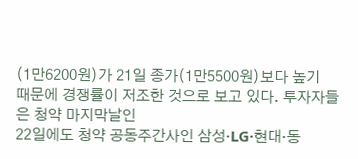(1만6200원)가 21일 종가(1만5500원)보다 높기
때문에 경쟁률이 저조한 것으로 보고 있다. 투자자들은 청약 마지막날인
22일에도 청약 공동주간사인 삼성·LG·현대·동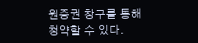원증권 창구를 통해
청약할 수 있다.